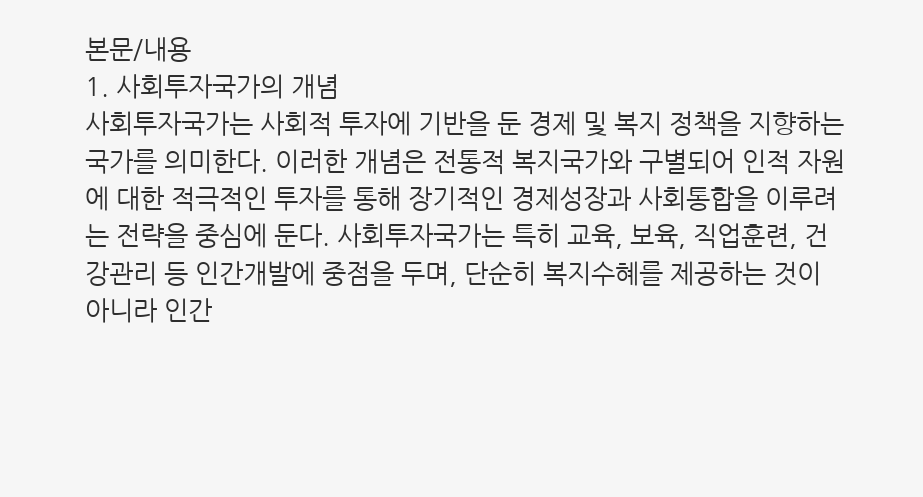본문/내용
1. 사회투자국가의 개념
사회투자국가는 사회적 투자에 기반을 둔 경제 및 복지 정책을 지향하는 국가를 의미한다. 이러한 개념은 전통적 복지국가와 구별되어 인적 자원에 대한 적극적인 투자를 통해 장기적인 경제성장과 사회통합을 이루려는 전략을 중심에 둔다. 사회투자국가는 특히 교육, 보육, 직업훈련, 건강관리 등 인간개발에 중점을 두며, 단순히 복지수혜를 제공하는 것이 아니라 인간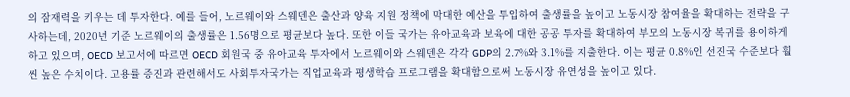의 잠재력을 키우는 데 투자한다. 예를 들어, 노르웨이와 스웨덴은 출산과 양육 지원 정책에 막대한 예산을 투입하여 출생률을 높이고 노동시장 참여율을 확대하는 전략을 구사하는데, 2020년 기준 노르웨이의 출생률은 1.56명으로 평균보다 높다. 또한 이들 국가는 유아교육과 보육에 대한 공공 투자를 확대하여 부모의 노동시장 복귀를 용이하게 하고 있으며, OECD 보고서에 따르면 OECD 회원국 중 유아교육 투자에서 노르웨이와 스웨덴은 각각 GDP의 2.7%와 3.1%를 지출한다. 이는 평균 0.8%인 선진국 수준보다 훨씬 높은 수치이다. 고용률 증진과 관련해서도 사회투자국가는 직업교육과 평생학습 프로그램을 확대함으로써 노동시장 유연성을 높이고 있다.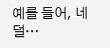예를 들어, 네덜…